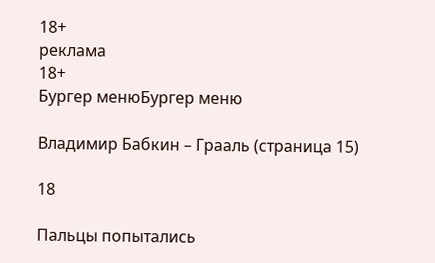18+
реклама
18+
Бургер менюБургер меню

Владимир Бабкин – Грааль (страница 15)

18

Пальцы попытались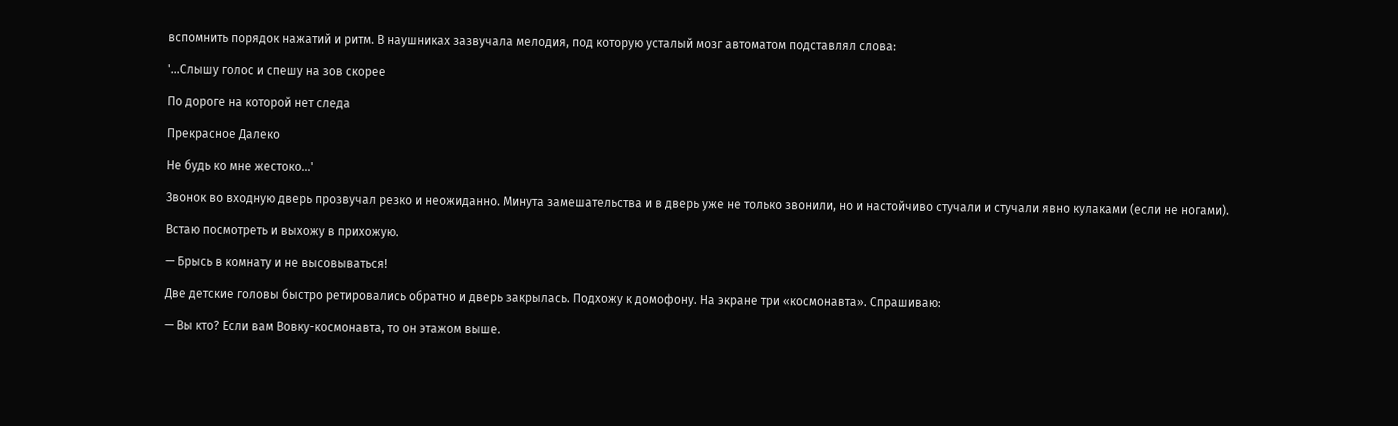вспомнить порядок нажатий и ритм. В наушниках зазвучала мелодия, под которую усталый мозг автоматом подставлял слова:

'…Слышу голос и спешу на зов скорее

По дороге на которой нет следа

Прекрасное Далеко

Не будь ко мне жестоко…'

Звонок во входную дверь прозвучал резко и неожиданно. Минута замешательства и в дверь уже не только звонили, но и настойчиво стучали и стучали явно кулаками (если не ногами).

Встаю посмотреть и выхожу в прихожую.

— Брысь в комнату и не высовываться!

Две детские головы быстро ретировались обратно и дверь закрылась. Подхожу к домофону. На экране три «космонавта». Спрашиваю:

— Вы кто? Если вам Вовку-космонавта, то он этажом выше.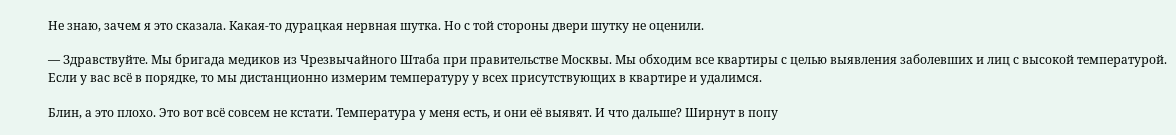Не знаю, зачем я это сказала. Какая-то дурацкая нервная шутка. Но с той стороны двери шутку не оценили.

— Здравствуйте. Мы бригада медиков из Чрезвычайного Штаба при правительстве Москвы. Мы обходим все квартиры с целью выявления заболевших и лиц с высокой температурой. Если у вас всё в порядке, то мы дистанционно измерим температуру у всех присутствующих в квартире и удалимся.

Блин, а это плохо. Это вот всё совсем не кстати. Температура у меня есть, и они её выявят. И что дальше? Ширнут в попу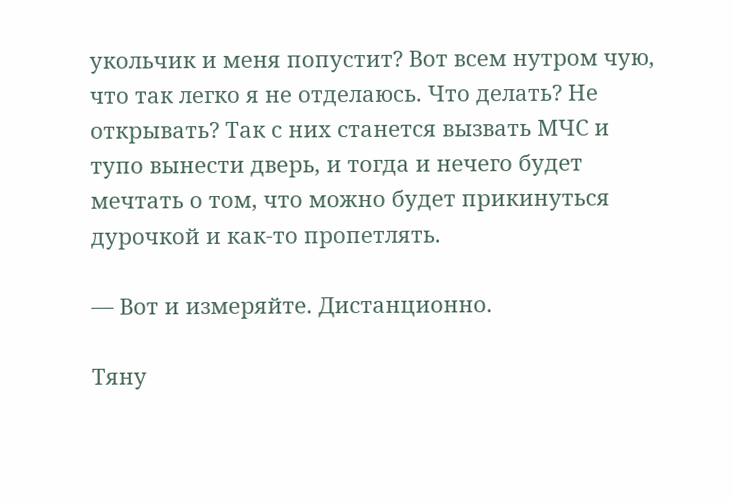укольчик и меня попустит? Вот всем нутром чую, что так легко я не отделаюсь. Что делать? Не открывать? Так с них станется вызвать МЧС и тупо вынести дверь, и тогда и нечего будет мечтать о том, что можно будет прикинуться дурочкой и как-то пропетлять.

— Вот и измеряйте. Дистанционно.

Тяну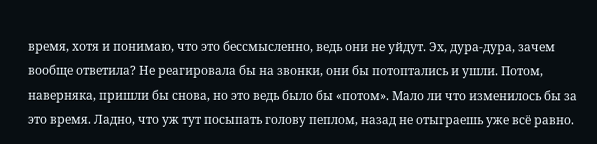время, хотя и понимаю, что это бессмысленно, ведь они не уйдут. Эх, дура-дура, зачем вообще ответила? Не реагировала бы на звонки, они бы потоптались и ушли. Потом, наверняка, пришли бы снова, но это ведь было бы «потом». Мало ли что изменилось бы за это время. Ладно, что уж тут посыпать голову пеплом, назад не отыграешь уже всё равно.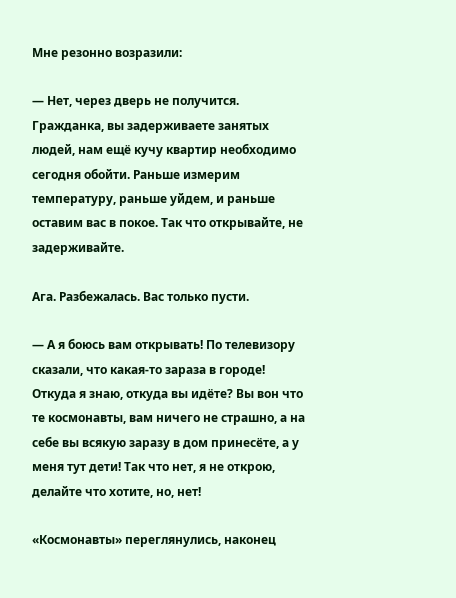Мне резонно возразили:

— Нет, через дверь не получится. Гражданка, вы задерживаете занятых людей, нам ещё кучу квартир необходимо сегодня обойти. Раньше измерим температуру, раньше уйдем, и раньше оставим вас в покое. Так что открывайте, не задерживайте.

Ага. Разбежалась. Вас только пусти.

— А я боюсь вам открывать! По телевизору сказали, что какая-то зараза в городе! Откуда я знаю, откуда вы идёте? Вы вон что те космонавты, вам ничего не страшно, а на себе вы всякую заразу в дом принесёте, а у меня тут дети! Так что нет, я не открою, делайте что хотите, но, нет!

«Космонавты» переглянулись, наконец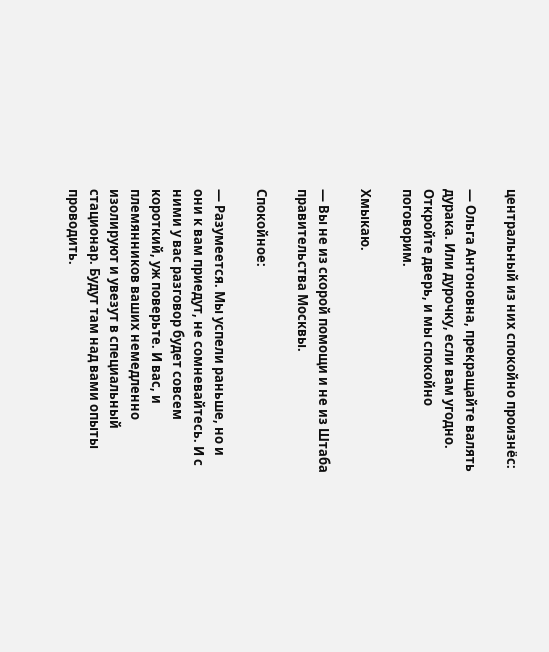центральный из них спокойно произнёс:

— Ольга Антоновна, прекращайте валять дурака. Или дурочку, если вам угодно. Откройте дверь, и мы спокойно поговорим.

Хмыкаю.

— Вы не из скорой помощи и не из Штаба правительства Москвы.

Спокойное:

— Разумеется. Мы успели раньше, но и они к вам приедут, не сомневайтесь. И с ними у вас разговор будет совсем короткий, уж поверьте. И вас, и племянников ваших немедленно изолируют и увезут в специальный стационар. Будут там над вами опыты проводить.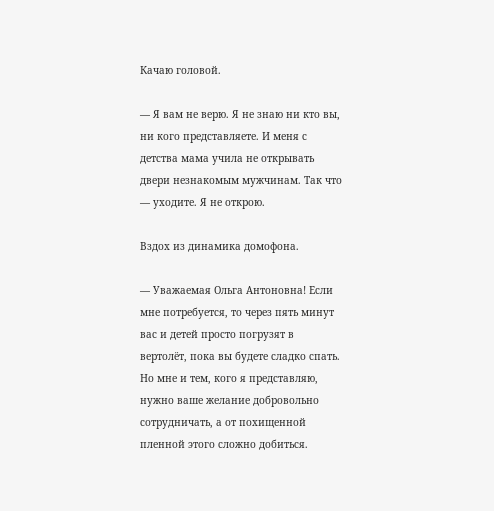Качаю головой.

— Я вам не верю. Я не знаю ни кто вы, ни кого представляете. И меня с детства мама учила не открывать двери незнакомым мужчинам. Так что — уходите. Я не открою.

Вздох из динамика домофона.

— Уважаемая Ольга Антоновна! Если мне потребуется, то через пять минут вас и детей просто погрузят в вертолёт, пока вы будете сладко спать. Но мне и тем, кого я представляю, нужно ваше желание добровольно сотрудничать, а от похищенной пленной этого сложно добиться.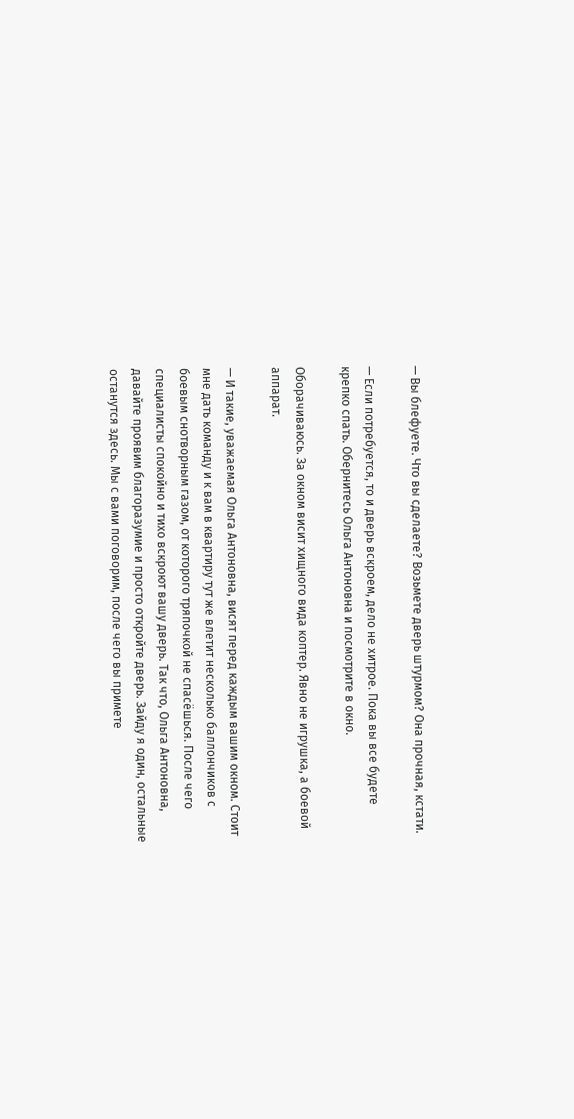— Вы блефуете. Что вы сделаете? Возьмете дверь штурмом? Она прочная, кстати.

— Если потребуется, то и дверь вскроем, дело не хитрое. Пока вы все будете крепко спать. Обернитесь Ольга Антоновна и посмотрите в окно.

Оборачиваюсь. За окном висит хищного вида коптер. Явно не игрушка, а боевой аппарат.

— И такие, уважаемая Ольга Антоновна, висят перед каждым вашим окном. Стоит мне дать команду и к вам в квартиру тут же влетит несколько баллончиков с боевым снотворным газом, от которого тряпочкой не спасёшься. После чего специалисты спокойно и тихо вскроют вашу дверь. Так что, Ольга Антоновна, давайте проявим благоразумие и просто откройте дверь. Зайду я один, остальные останутся здесь. Мы с вами поговорим, после чего вы примете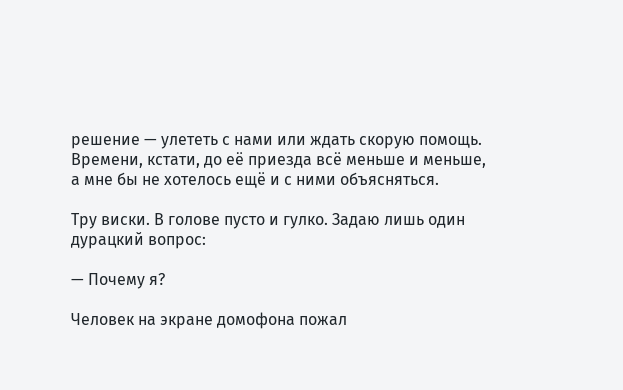решение — улететь с нами или ждать скорую помощь. Времени, кстати, до её приезда всё меньше и меньше, а мне бы не хотелось ещё и с ними объясняться.

Тру виски. В голове пусто и гулко. Задаю лишь один дурацкий вопрос:

— Почему я?

Человек на экране домофона пожал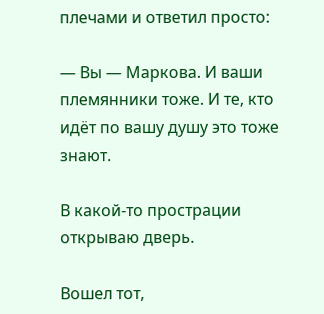плечами и ответил просто:

— Вы — Маркова. И ваши племянники тоже. И те, кто идёт по вашу душу это тоже знают.

В какой-то прострации открываю дверь.

Вошел тот,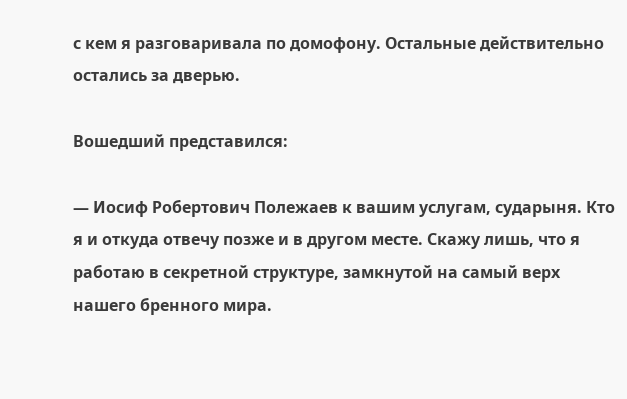с кем я разговаривала по домофону. Остальные действительно остались за дверью.

Вошедший представился:

— Иосиф Робертович Полежаев к вашим услугам, сударыня. Кто я и откуда отвечу позже и в другом месте. Скажу лишь, что я работаю в секретной структуре, замкнутой на самый верх нашего бренного мира.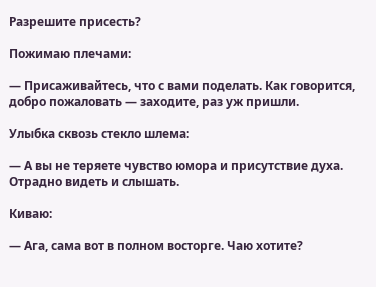Разрешите присесть?

Пожимаю плечами:

— Присаживайтесь, что с вами поделать. Как говорится, добро пожаловать — заходите, раз уж пришли.

Улыбка сквозь стекло шлема:

— А вы не теряете чувство юмора и присутствие духа. Отрадно видеть и слышать.

Киваю:

— Ага, сама вот в полном восторге. Чаю хотите?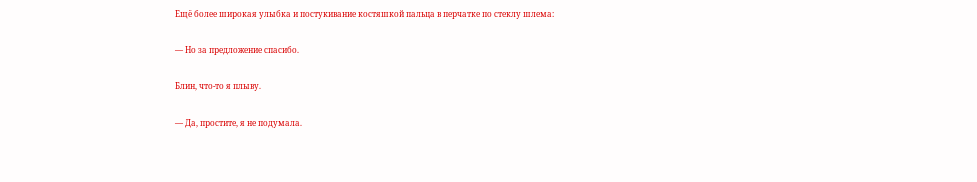Ещё более широкая улыбка и постукивание костяшкой пальца в перчатке по стеклу шлема:

— Но за предложение спасибо.

Блин, что-то я плыву.

— Да, простите, я не подумала.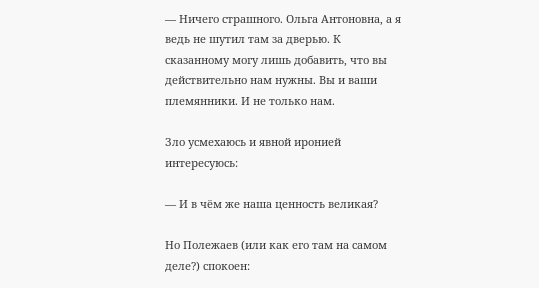— Ничего страшного. Ольга Антоновна, а я ведь не шутил там за дверью. К сказанному могу лишь добавить, что вы действительно нам нужны. Вы и ваши племянники. И не только нам.

Зло усмехаюсь и явной иронией интересуюсь:

— И в чём же наша ценность великая?

Но Полежаев (или как его там на самом деле?) спокоен: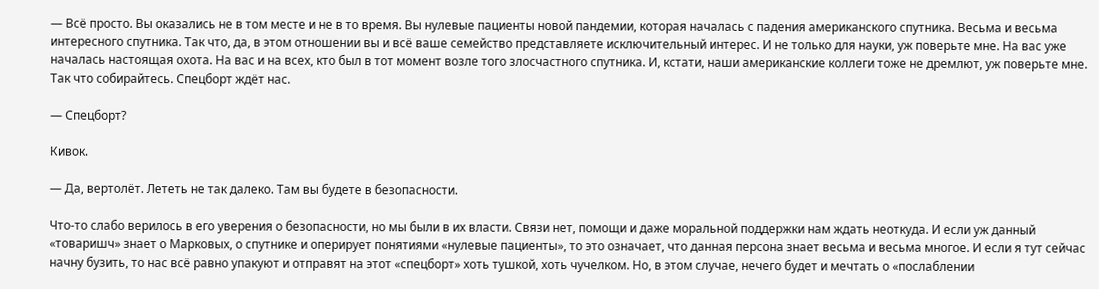— Всё просто. Вы оказались не в том месте и не в то время. Вы нулевые пациенты новой пандемии, которая началась с падения американского спутника. Весьма и весьма интересного спутника. Так что, да, в этом отношении вы и всё ваше семейство представляете исключительный интерес. И не только для науки, уж поверьте мне. На вас уже началась настоящая охота. На вас и на всех, кто был в тот момент возле того злосчастного спутника. И, кстати, наши американские коллеги тоже не дремлют, уж поверьте мне. Так что собирайтесь. Спецборт ждёт нас.

— Спецборт?

Кивок.

— Да, вертолёт. Лететь не так далеко. Там вы будете в безопасности.

Что-то слабо верилось в его уверения о безопасности, но мы были в их власти. Связи нет, помощи и даже моральной поддержки нам ждать неоткуда. И если уж данный «товаришч» знает о Марковых, о спутнике и оперирует понятиями «нулевые пациенты», то это означает, что данная персона знает весьма и весьма многое. И если я тут сейчас начну бузить, то нас всё равно упакуют и отправят на этот «спецборт» хоть тушкой, хоть чучелком. Но, в этом случае, нечего будет и мечтать о «послаблении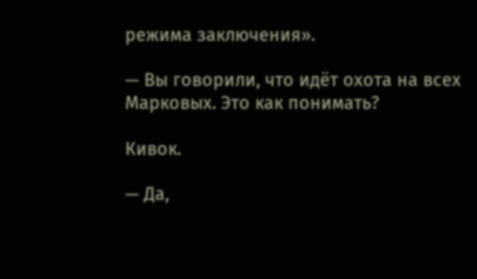режима заключения».

— Вы говорили, что идёт охота на всех Марковых. Это как понимать?

Кивок.

— Да,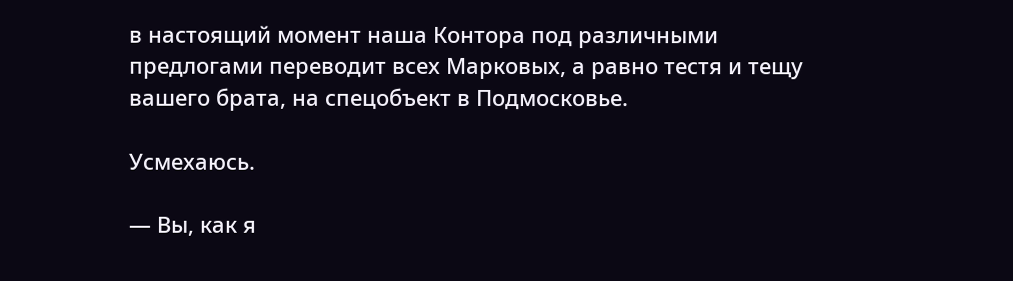в настоящий момент наша Контора под различными предлогами переводит всех Марковых, а равно тестя и тещу вашего брата, на спецобъект в Подмосковье.

Усмехаюсь.

— Вы, как я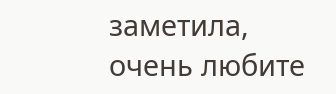заметила, очень любите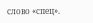слово «спец».